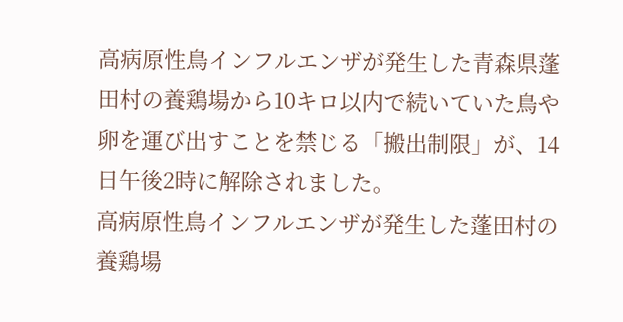高病原性鳥インフルエンザが発生した青森県蓬田村の養鶏場から10キロ以内で続いていた鳥や卵を運び出すことを禁じる「搬出制限」が、14日午後2時に解除されました。
高病原性鳥インフルエンザが発生した蓬田村の養鶏場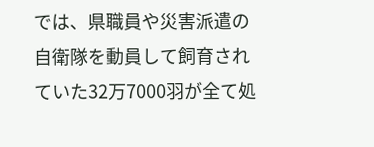では、県職員や災害派遣の自衛隊を動員して飼育されていた32万7000羽が全て処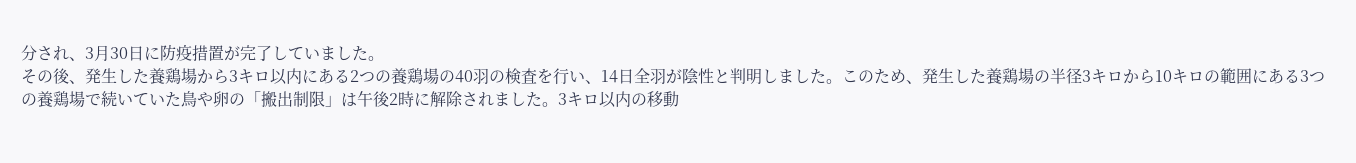分され、3月30日に防疫措置が完了していました。
その後、発生した養鶏場から3キロ以内にある2つの養鶏場の40羽の検査を行い、14日全羽が陰性と判明しました。このため、発生した養鶏場の半径3キロから10キロの範囲にある3つの養鶏場で続いていた鳥や卵の「搬出制限」は午後2時に解除されました。3キロ以内の移動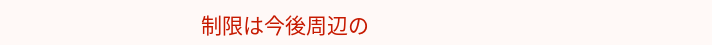制限は今後周辺の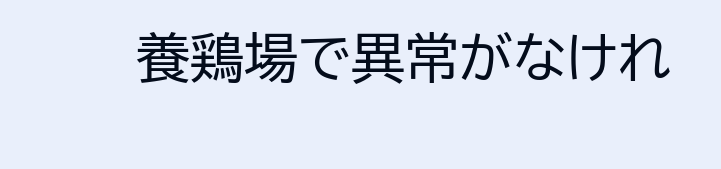養鶏場で異常がなけれ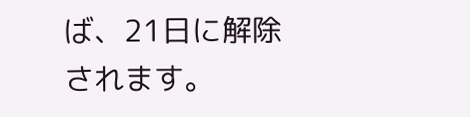ば、21日に解除されます。